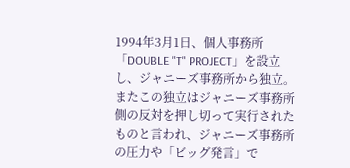1994年3月1日、個人事務所「DOUBLE "T" PROJECT」を設立し、ジャニーズ事務所から独立。
またこの独立はジャニーズ事務所側の反対を押し切って実行されたものと言われ、ジャニーズ事務所の圧力や「ビッグ発言」で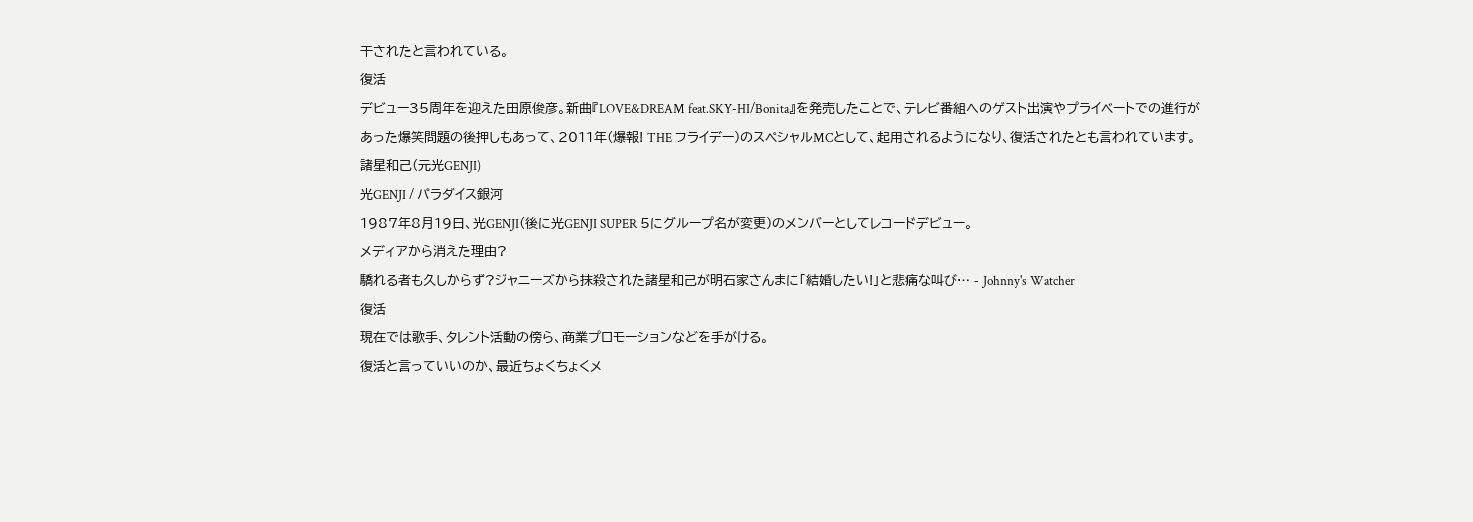干されたと言われている。
復活
デビュー35周年を迎えた田原俊彦。新曲『LOVE&DREAM feat.SKY-HI/Bonita』を発売したことで、テレビ番組へのゲスト出演やプライベートでの進行があった爆笑問題の後押しもあって、2011年(爆報! THE フライデー)のスペシャルMCとして、起用されるようになり、復活されたとも言われています。
諸星和己(元光GENJI)
光GENJI / パラダイス銀河
1987年8月19日、光GENJI(後に光GENJI SUPER 5にグループ名が変更)のメンバーとしてレコードデビュー。
メディアから消えた理由?
驕れる者も久しからず?ジャニーズから抹殺された諸星和己が明石家さんまに「結婚したい!」と悲痛な叫び… - Johnny's Watcher
復活
現在では歌手、タレント活動の傍ら、商業プロモーションなどを手がける。
復活と言っていいのか、最近ちょくちょくメ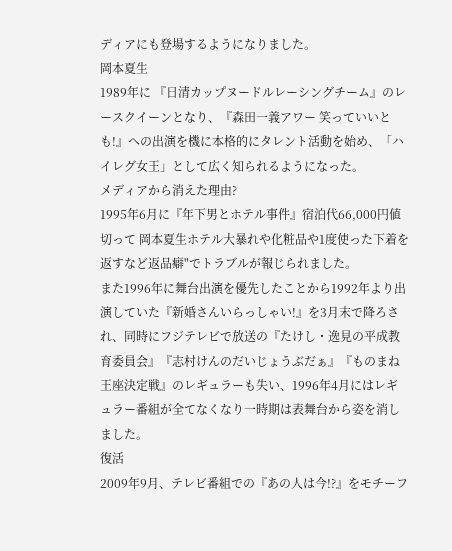ディアにも登場するようになりました。
岡本夏生
1989年に 『日清カップヌードルレーシングチーム』のレースクイーンとなり、『森田一義アワー 笑っていいとも!』への出演を機に本格的にタレント活動を始め、「ハイレグ女王」として広く知られるようになった。
メディアから消えた理由?
1995年6月に『年下男とホテル事件』宿泊代66,000円値切って 岡本夏生ホテル大暴れや化粧品や1度使った下着を返すなど返品癖"でトラブルが報じられました。
また1996年に舞台出演を優先したことから1992年より出演していた『新婚さんいらっしゃい!』を3月末で降ろされ、同時にフジテレビで放送の『たけし・逸見の平成教育委員会』『志村けんのだいじょうぶだぁ』『ものまね王座決定戦』のレギュラーも失い、1996年4月にはレギュラー番組が全てなくなり一時期は表舞台から姿を消しました。
復活
2009年9月、テレビ番組での『あの人は今!?』をモチーフ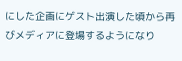にした企画にゲスト出演した頃から再びメディアに登場するようになり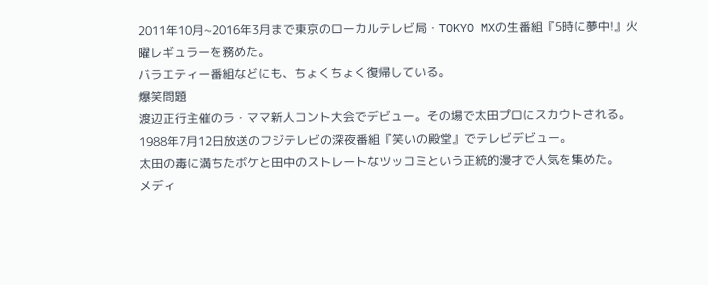2011年10月~2016年3月まで東京のローカルテレビ局・TOKYO MXの生番組『5時に夢中!』火曜レギュラーを務めた。
バラエティー番組などにも、ちょくちょく復帰している。
爆笑問題
渡辺正行主催のラ・ママ新人コント大会でデビュー。その場で太田プロにスカウトされる。1988年7月12日放送のフジテレビの深夜番組『笑いの殿堂』でテレビデビュー。
太田の毒に満ちたボケと田中のストレートなツッコミという正統的漫才で人気を集めた。
メディ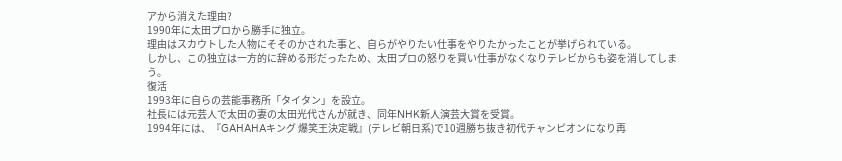アから消えた理由?
1990年に太田プロから勝手に独立。
理由はスカウトした人物にそそのかされた事と、自らがやりたい仕事をやりたかったことが挙げられている。
しかし、この独立は一方的に辞める形だったため、太田プロの怒りを買い仕事がなくなりテレビからも姿を消してしまう。
復活
1993年に自らの芸能事務所「タイタン」を設立。
社長には元芸人で太田の妻の太田光代さんが就き、同年NHK新人演芸大賞を受賞。
1994年には、『GAHAHAキング 爆笑王決定戦』(テレビ朝日系)で10週勝ち抜き初代チャンピオンになり再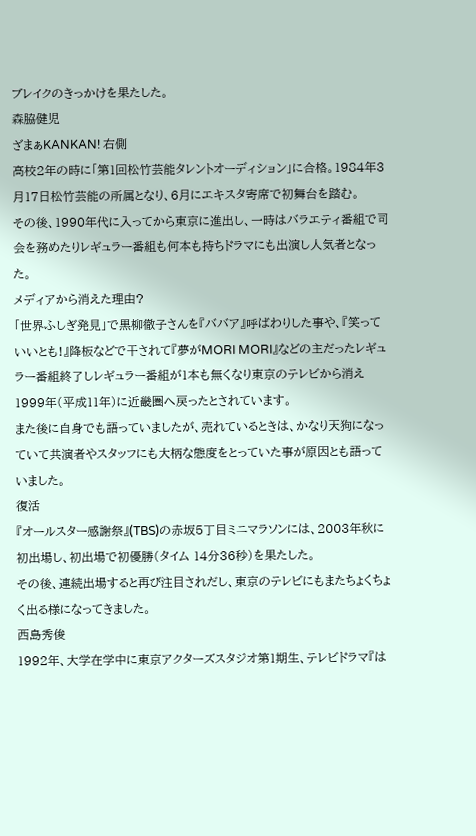ブレイクのきっかけを果たした。
森脇健児
ざまぁKANKAN! 右側
高校2年の時に「第1回松竹芸能タレントオーディション」に合格。1984年3月17日松竹芸能の所属となり、6月にエキスタ寄席で初舞台を踏む。
その後、1990年代に入ってから東京に進出し、一時はバラエティ番組で司会を務めたりレギュラー番組も何本も持ちドラマにも出演し人気者となった。
メディアから消えた理由?
「世界ふしぎ発見」で黒柳徹子さんを『ババア』呼ばわりした事や、『笑っていいとも!』降板などで干されて『夢がMORI MORI』などの主だったレギュラー番組終了しレギュラー番組が1本も無くなり東京のテレビから消え1999年(平成11年)に近畿圏へ戻ったとされています。
また後に自身でも語っていましたが、売れているときは、かなり天狗になっていて共演者やスタッフにも大柄な態度をとっていた事が原因とも語っていました。
復活
『オールスター感謝祭』(TBS)の赤坂5丁目ミニマラソンには、2003年秋に初出場し、初出場で初優勝(タイム 14分36秒)を果たした。
その後、連続出場すると再び注目されだし、東京のテレビにもまたちょくちょく出る様になってきました。
西島秀俊
1992年、大学在学中に東京アクターズスタジオ第1期生、テレビドラマ『は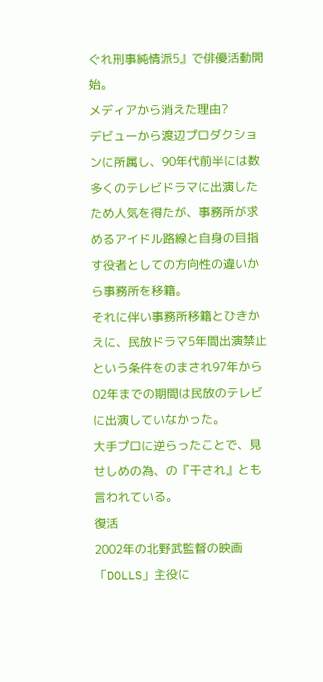ぐれ刑事純情派5』で俳優活動開始。
メディアから消えた理由?
デビューから渡辺プロダクションに所属し、90年代前半には数多くのテレビドラマに出演したため人気を得たが、事務所が求めるアイドル路線と自身の目指す役者としての方向性の違いから事務所を移籍。
それに伴い事務所移籍とひきかえに、民放ドラマ5年間出演禁止という条件をのまされ97年から02年までの期間は民放のテレビに出演していなかった。
大手プロに逆らったことで、見せしめの為、の『干され』とも言われている。
復活
2002年の北野武監督の映画「DOLLS」主役に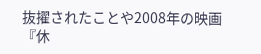抜擢されたことや2008年の映画『休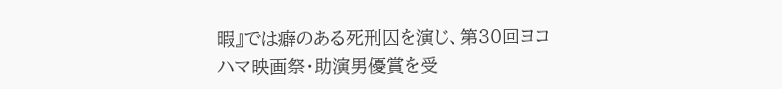暇』では癖のある死刑囚を演じ、第30回ヨコハマ映画祭・助演男優賞を受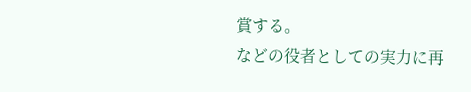賞する。
などの役者としての実力に再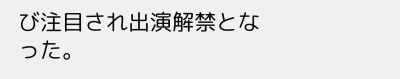び注目され出演解禁となった。